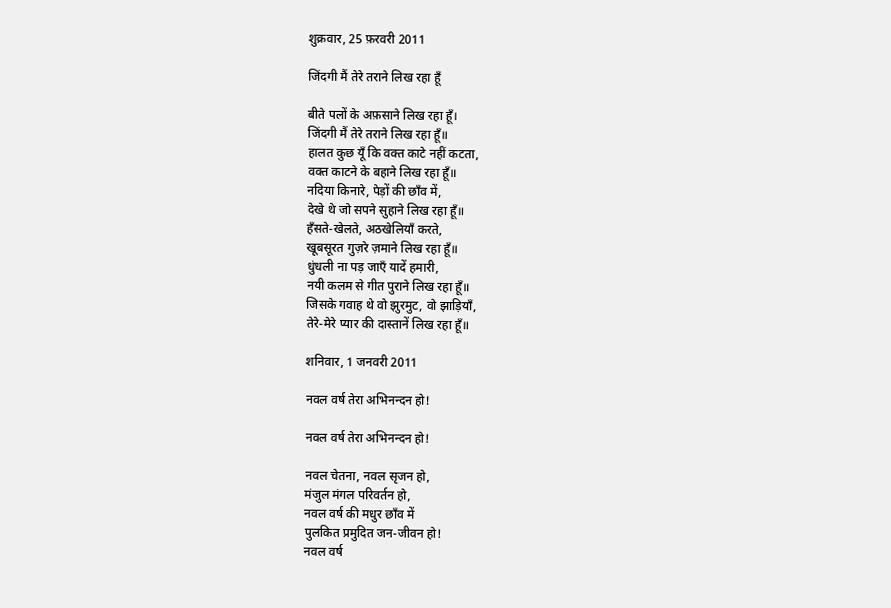शुक्रवार, 25 फ़रवरी 2011

जिंदगी मैं तेरे तराने लिख रहा हूँ

बीते पलों के अफ़साने लिख रहा हूँ।
जिंदगी मैं तेरे तराने लिख रहा हूँ॥
हालत कुछ यूँ कि वक्त काटे नहीं कटता,
वक्त काटने के बहाने लिख रहा हूँ॥
नदिया किनारे, पेड़ों की छाँव में,
देखे थे जो सपने सुहाने लिख रहा हूँ॥
हँसते-खेलते, अठखेलियाँ करते,
खूबसूरत गुज़रे ज़माने लिख रहा हूँ॥
धुंधली ना पड़ जाएँ यादें हमारी,
नयी कलम से गीत पुराने लिख रहा हूँ॥
जिसके गवाह थे वो झुरमुट, वो झाड़ियाँ,
तेरे-मेरे प्यार की दास्तानें लिख रहा हूँ॥

शनिवार, 1 जनवरी 2011

नवल वर्ष तेरा अभिनन्दन हो!

नवल वर्ष तेरा अभिनन्दन हो!

नवल चेतना, नवल सृजन हो,
मंजुल मंगल परिवर्तन हो,
नवल वर्ष की मधुर छाँव में
पुलकित प्रमुदित जन-जीवन हो!
नवल वर्ष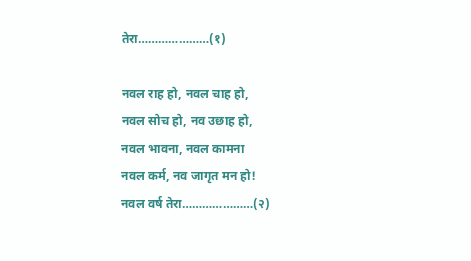तेरा…………………(१)

नवल राह हो, नवल चाह हो,
नवल सोच हो, नव उछाह हो,
नवल भावना, नवल कामना
नवल कर्म, नव जागृत मन हो!
नवल वर्ष तेरा…………………(२)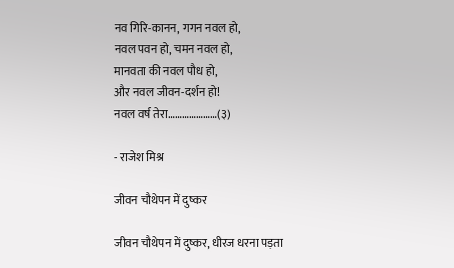नव गिरि-कानन, गगन नवल हो,
नवल पवन हो, चमन नवल हो,
मानवता की नवल पौध हो,
और नवल जीवन-दर्शन हो!
नवल वर्ष तेरा…………………(३)

- राजेश मिश्र

जीवन चौथेपन में दुष्कर

जीवन चौथेपन में दुष्कर, धीरज धरना पड़ता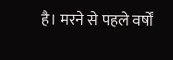है। मरने से पहले वर्षों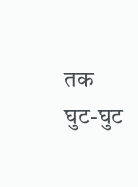तक घुट-घुट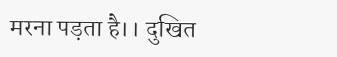मरना पड़ता है।। दुखित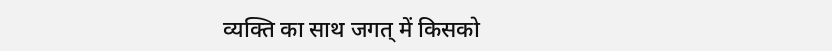व्यक्ति का साथ जगत् में किसको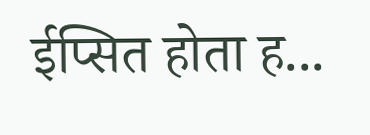ईप्सित होता ह...